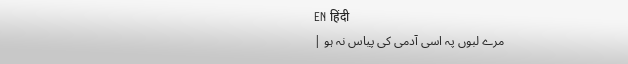EN हिंदी
مرے لبوں پہ اسی آدمی کی پیاس نہ ہو |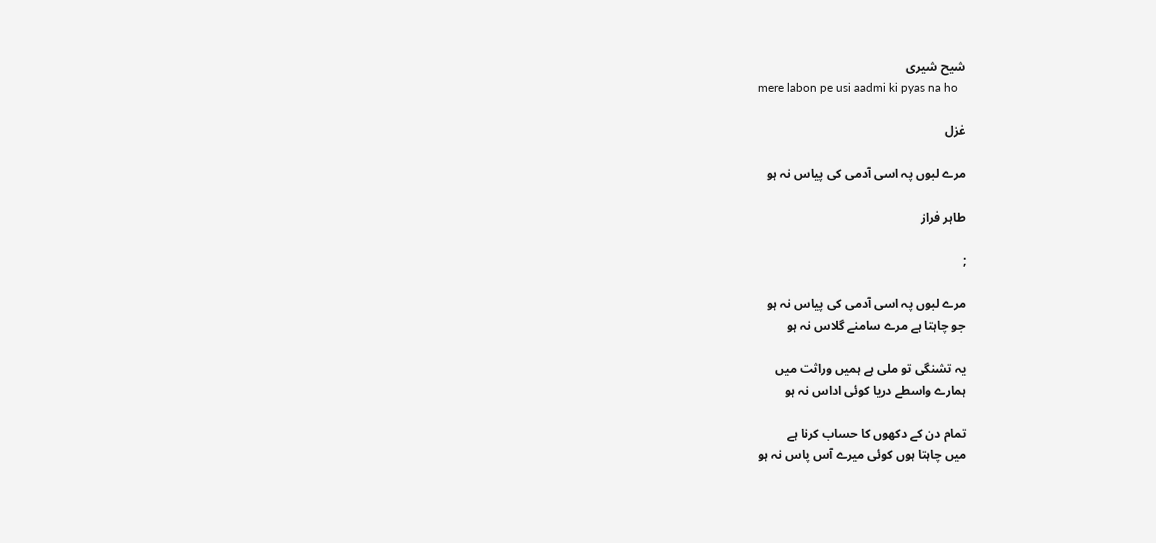شیح شیری
mere labon pe usi aadmi ki pyas na ho

غزل

مرے لبوں پہ اسی آدمی کی پیاس نہ ہو

طاہر فراز

;

مرے لبوں پہ اسی آدمی کی پیاس نہ ہو
جو چاہتا ہے مرے سامنے گلاس نہ ہو

یہ تشنگی تو ملی ہے ہمیں وراثت میں
ہمارے واسطے دریا کوئی اداس نہ ہو

تمام دن کے دکھوں کا حساب کرنا ہے
میں چاہتا ہوں کوئی میرے آس پاس نہ ہو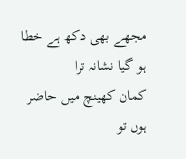مجھے بھی دکھ ہے خطا ہو گیا نشانہ ترا
کمان کھینچ میں حاضر ہوں تو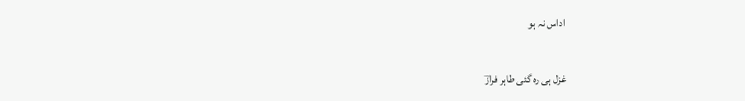اداس نہ ہو

غزل ہی رہ گئی طاہر فرازؔ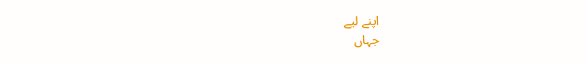اپنے لیے
جہاں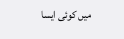میں کوئی ایسا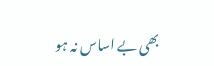بھی بے اساس نہ ہو